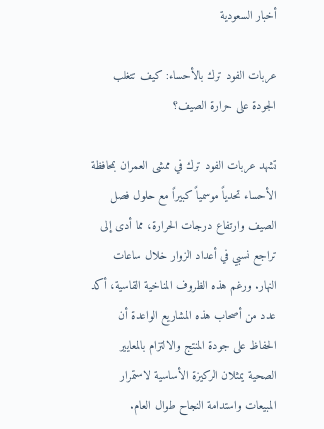أخبار السعودية

عربات الفود ترك بالأحساء: كيف تتغلب الجودة على حرارة الصيف؟

تشهد عربات الفود ترك في ممشى العمران بمحافظة الأحساء تحدياً موسمياً كبيراً مع حلول فصل الصيف وارتفاع درجات الحرارة، مما أدى إلى تراجع نسبي في أعداد الزوار خلال ساعات النهار. ورغم هذه الظروف المناخية القاسية، أكد عدد من أصحاب هذه المشاريع الواعدة أن الحفاظ على جودة المنتج والالتزام بالمعايير الصحية يمثلان الركيزة الأساسية لاستمرار المبيعات واستدامة النجاح طوال العام.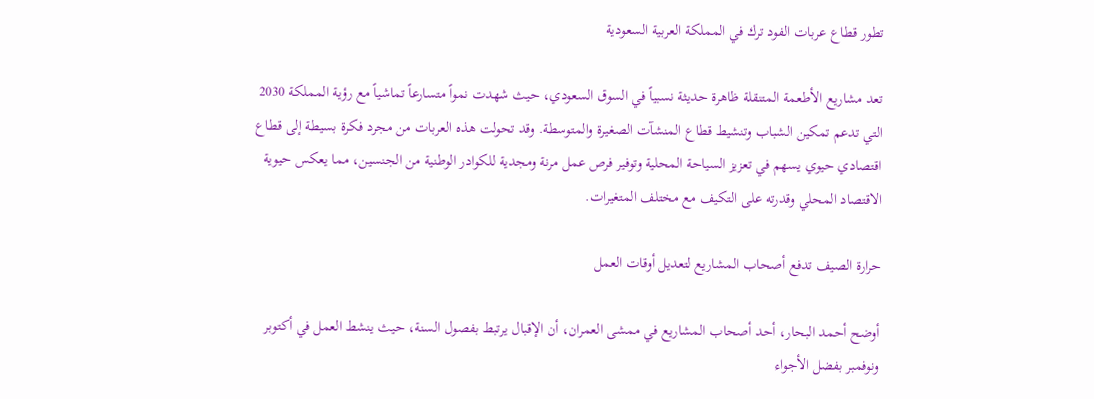تطور قطاع عربات الفود ترك في المملكة العربية السعودية

تعد مشاريع الأطعمة المتنقلة ظاهرة حديثة نسبياً في السوق السعودي، حيث شهدت نمواً متسارعاً تماشياً مع رؤية المملكة 2030 التي تدعم تمكين الشباب وتنشيط قطاع المنشآت الصغيرة والمتوسطة. وقد تحولت هذه العربات من مجرد فكرة بسيطة إلى قطاع اقتصادي حيوي يسهم في تعزيز السياحة المحلية وتوفير فرص عمل مرنة ومجدية للكوادر الوطنية من الجنسين، مما يعكس حيوية الاقتصاد المحلي وقدرته على التكيف مع مختلف المتغيرات.

حرارة الصيف تدفع أصحاب المشاريع لتعديل أوقات العمل

أوضح أحمد البحار، أحد أصحاب المشاريع في ممشى العمران، أن الإقبال يرتبط بفصول السنة، حيث ينشط العمل في أكتوبر ونوفمبر بفضل الأجواء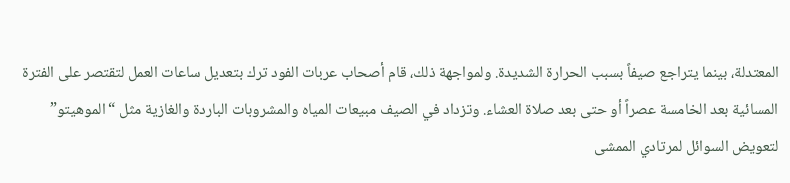المعتدلة، بينما يتراجع صيفاً بسبب الحرارة الشديدة. ولمواجهة ذلك، قام أصحاب عربات الفود ترك بتعديل ساعات العمل لتقتصر على الفترة المسائية بعد الخامسة عصراً أو حتى بعد صلاة العشاء. وتزداد في الصيف مبيعات المياه والمشروبات الباردة والغازية مثل “الموهيتو” لتعويض السوائل لمرتادي الممشى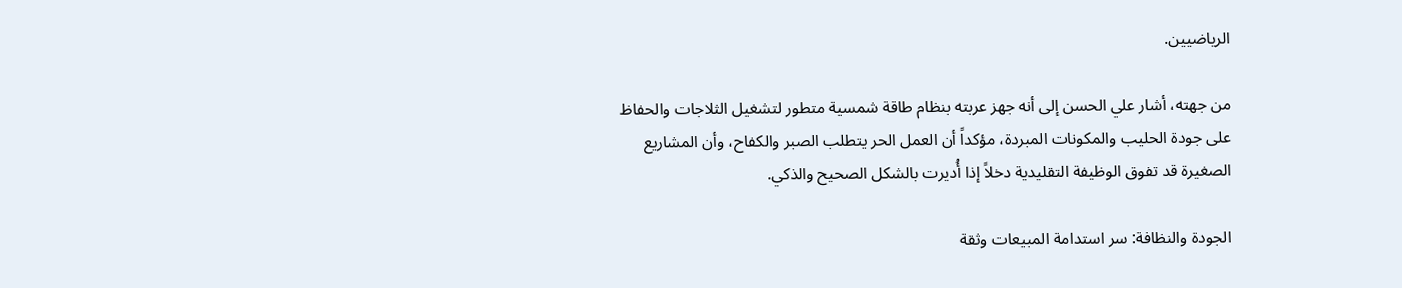الرياضيين.

من جهته، أشار علي الحسن إلى أنه جهز عربته بنظام طاقة شمسية متطور لتشغيل الثلاجات والحفاظ على جودة الحليب والمكونات المبردة، مؤكداً أن العمل الحر يتطلب الصبر والكفاح، وأن المشاريع الصغيرة قد تفوق الوظيفة التقليدية دخلاً إذا أُديرت بالشكل الصحيح والذكي.

الجودة والنظافة: سر استدامة المبيعات وثقة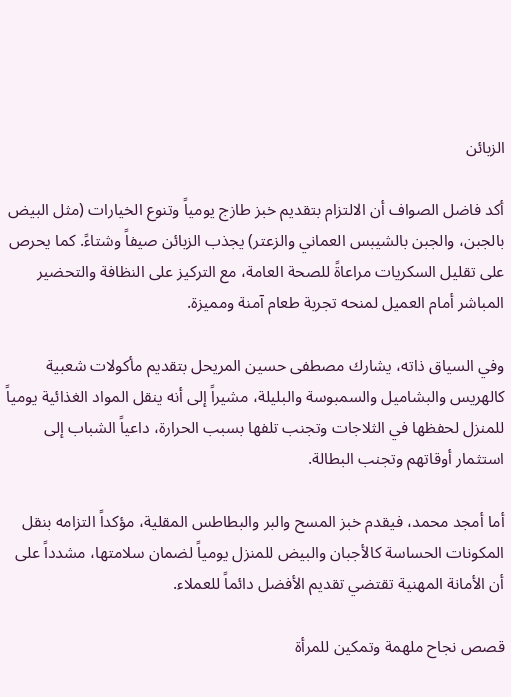الزبائن

أكد فاضل الصواف أن الالتزام بتقديم خبز طازج يومياً وتنوع الخيارات (مثل البيض بالجبن، والجبن بالشيبس العماني والزعتر) يجذب الزبائن صيفاً وشتاءً. كما يحرص على تقليل السكريات مراعاةً للصحة العامة، مع التركيز على النظافة والتحضير المباشر أمام العميل لمنحه تجربة طعام آمنة ومميزة.

وفي السياق ذاته، يشارك مصطفى حسين المريحل بتقديم مأكولات شعبية كالهريس والبشاميل والسمبوسة والبليلة، مشيراً إلى أنه ينقل المواد الغذائية يومياً للمنزل لحفظها في الثلاجات وتجنب تلفها بسبب الحرارة، داعياً الشباب إلى استثمار أوقاتهم وتجنب البطالة.

أما أمجد محمد، فيقدم خبز المسح والبر والبطاطس المقلية، مؤكداً التزامه بنقل المكونات الحساسة كالأجبان والبيض للمنزل يومياً لضمان سلامتها، مشدداً على أن الأمانة المهنية تقتضي تقديم الأفضل دائماً للعملاء.

قصص نجاح ملهمة وتمكين للمرأة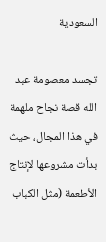السعودية

تجسد معصومة عبد الله قصة نجاح ملهمة في هذا المجال، حيث بدأت مشروعها لإنتاج الأطعمة (مثل الكباب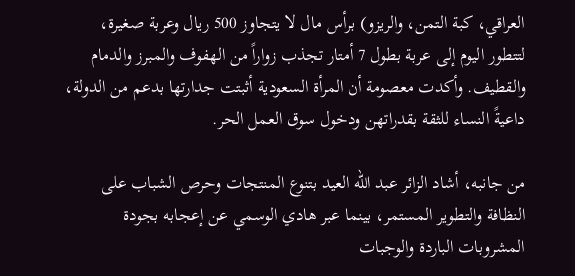العراقي، كبة التمن، والريزو) برأس مال لا يتجاوز 500 ريال وعربة صغيرة، لتتطور اليوم إلى عربة بطول 7 أمتار تجذب زواراً من الهفوف والمبرز والدمام والقطيف. وأكدت معصومة أن المرأة السعودية أثبتت جدارتها بدعم من الدولة، داعيةً النساء للثقة بقدراتهن ودخول سوق العمل الحر.

من جانبه، أشاد الزائر عبد الله العيد بتنوع المنتجات وحرص الشباب على النظافة والتطوير المستمر، بينما عبر هادي الوسمي عن إعجابه بجودة المشروبات الباردة والوجبات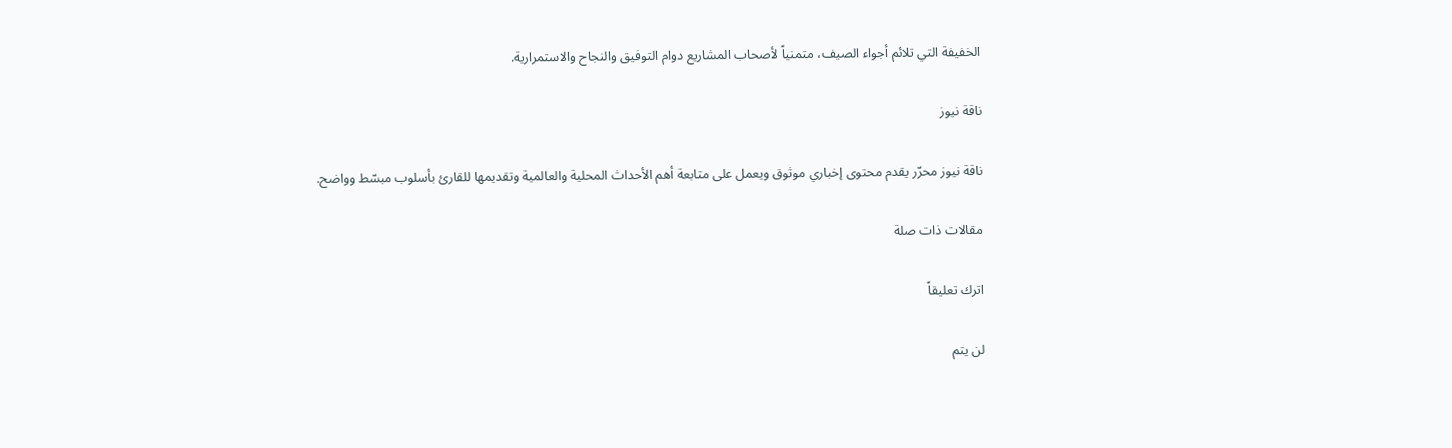الخفيفة التي تلائم أجواء الصيف، متمنياً لأصحاب المشاريع دوام التوفيق والنجاح والاستمرارية.

ناقة نيوز

ناقة نيوز محرّر يقدم محتوى إخباري موثوق ويعمل على متابعة أهم الأحداث المحلية والعالمية وتقديمها للقارئ بأسلوب مبسّط وواضح.

مقالات ذات صلة

اترك تعليقاً

لن يتم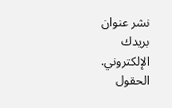نشر عنوان بريدك الإلكتروني. الحقول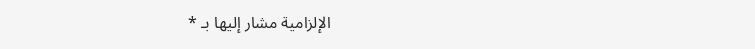الإلزامية مشار إليها بـ *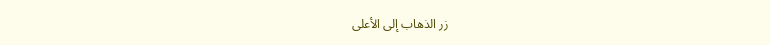زر الذهاب إلى الأعلى